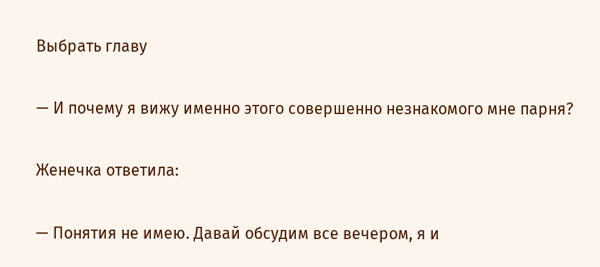Выбрать главу

— И почему я вижу именно этого совершенно незнакомого мне парня?

Женечка ответила:

— Понятия не имею. Давай обсудим все вечером, я и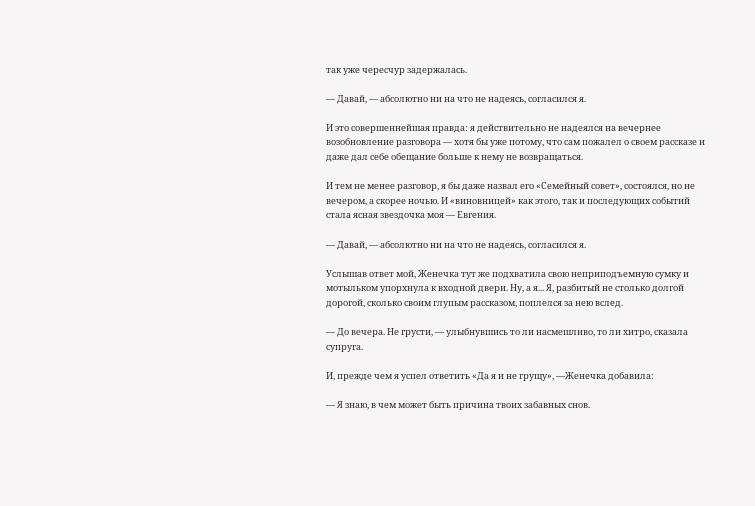так уже чересчур задержалась.

— Давай, — абсолютно ни на что не надеясь, согласился я.

И это совершеннейшая правда: я действительно не надеялся на вечернее возобновление разговора — хотя бы уже потому, что сам пожалел о своем рассказе и даже дал себе обещание больше к нему не возвращаться.

И тем не менее разговор, я бы даже назвал его «Семейный совет», состоялся, но не вечером, а скорее ночью. И «виновницей» как этого, так и последующих событий стала ясная звездочка моя — Евгения.

— Давай, — абсолютно ни на что не надеясь, согласился я.

Услышав ответ мой, Женечка тут же подхватила свою неприподъемную сумку и мотыльком упорхнула к входной двери. Ну, а я... Я, разбитый не столько долгой дорогой, сколько своим глупым рассказом, поплелся за нею вслед.

— До вечера. Не грусти, — улыбнувшись то ли насмешливо, то ли хитро, сказала супруга.

И, прежде чем я успел ответить «Да я и не грущу», —Женечка добавила:

— Я знаю, в чем может быть причина твоих забавных снов.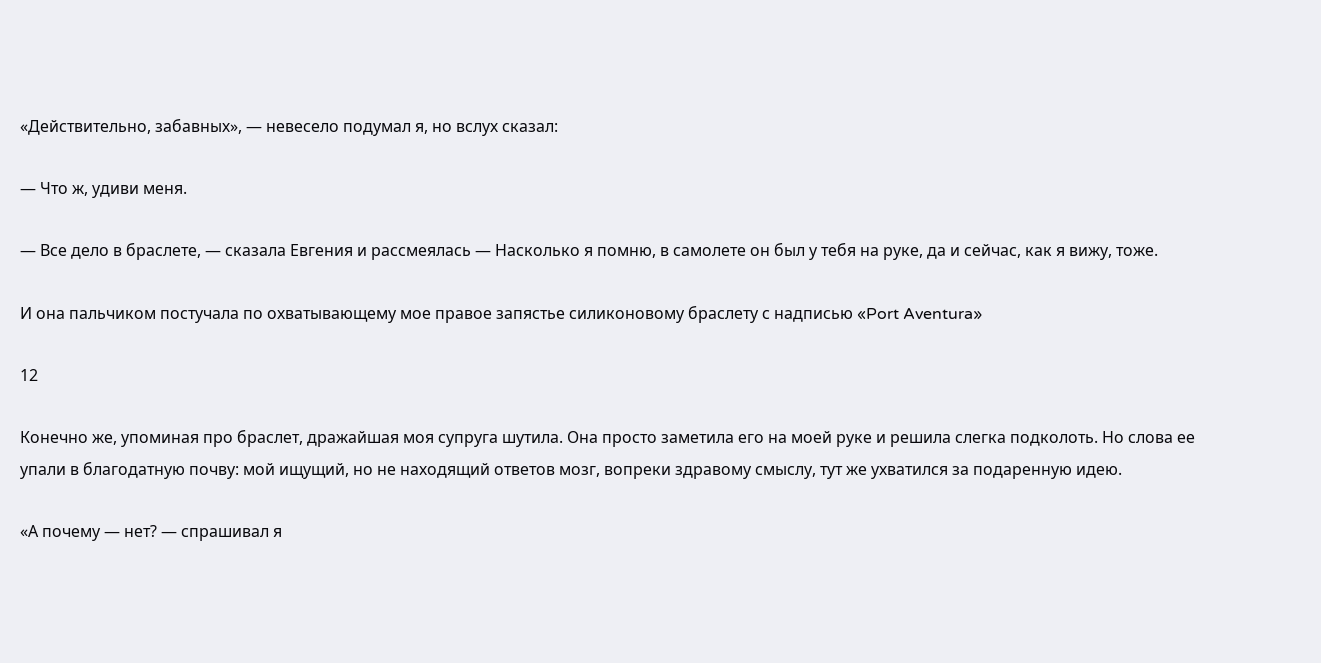«Действительно, забавных», — невесело подумал я, но вслух сказал:

— Что ж, удиви меня.

— Все дело в браслете, — сказала Евгения и рассмеялась — Насколько я помню, в самолете он был у тебя на руке, да и сейчас, как я вижу, тоже.

И она пальчиком постучала по охватывающему мое правое запястье силиконовому браслету с надписью «Port Aventura»

12

Конечно же, упоминая про браслет, дражайшая моя супруга шутила. Она просто заметила его на моей руке и решила слегка подколоть. Но слова ее упали в благодатную почву: мой ищущий, но не находящий ответов мозг, вопреки здравому смыслу, тут же ухватился за подаренную идею.

«А почему — нет? — спрашивал я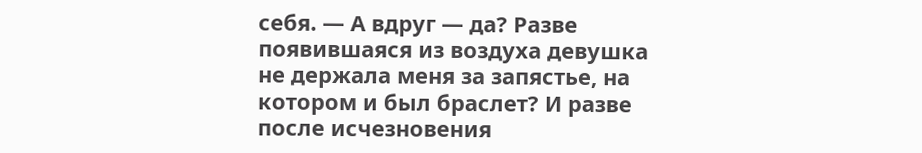себя. — А вдруг — да? Разве появившаяся из воздуха девушка не держала меня за запястье, на котором и был браслет? И разве после исчезновения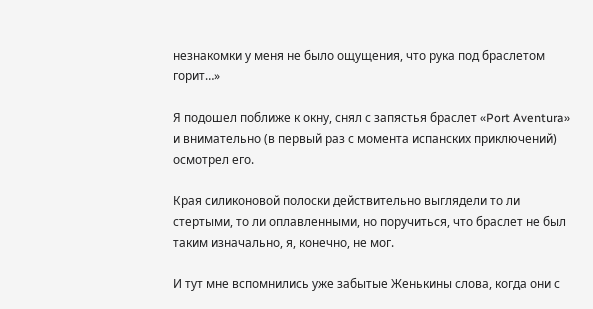незнакомки у меня не было ощущения, что рука под браслетом горит…»

Я подошел поближе к окну, снял с запястья браслет «Port Aventura» и внимательно (в первый раз с момента испанских приключений) осмотрел его.

Края силиконовой полоски действительно выглядели то ли стертыми, то ли оплавленными, но поручиться, что браслет не был таким изначально, я, конечно, не мог.

И тут мне вспомнились уже забытые Женькины слова, когда они с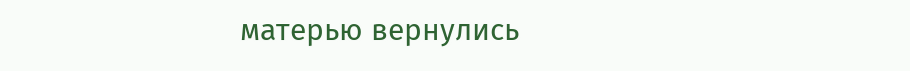матерью вернулись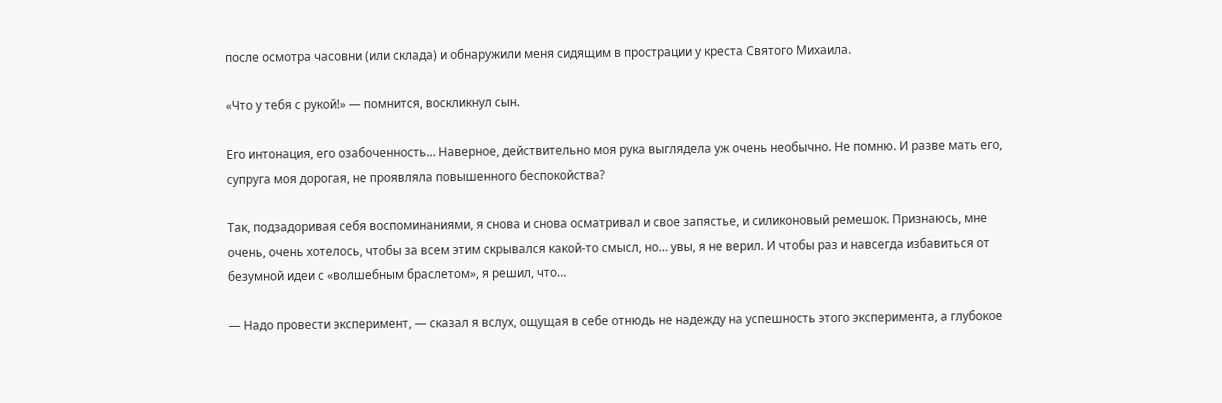после осмотра часовни (или склада) и обнаружили меня сидящим в прострации у креста Святого Михаила.

«Что у тебя с рукой!» — помнится, воскликнул сын.

Его интонация, его озабоченность… Наверное, действительно моя рука выглядела уж очень необычно. Не помню. И разве мать его, супруга моя дорогая, не проявляла повышенного беспокойства?

Так, подзадоривая себя воспоминаниями, я снова и снова осматривал и свое запястье, и силиконовый ремешок. Признаюсь, мне очень, очень хотелось, чтобы за всем этим скрывался какой-то смысл, но… увы, я не верил. И чтобы раз и навсегда избавиться от безумной идеи с «волшебным браслетом», я решил, что…

— Надо провести эксперимент, — сказал я вслух, ощущая в себе отнюдь не надежду на успешность этого эксперимента, а глубокое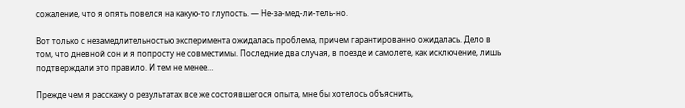сожаление, что я опять повелся на какую-то глупость. — Не-за-мед-ли-тель-но.

Вот только с незамедлительностью эксперимента ожидалась проблема, причем гарантированно ожидалась. Дело в том, что дневной сон и я попросту не совместимы. Последние два случая, в поезде и самолете, как исключение, лишь подтверждали это правило. И тем не менее…

Прежде чем я расскажу о результатах все же состоявшегося опыта, мне бы хотелось объяснить,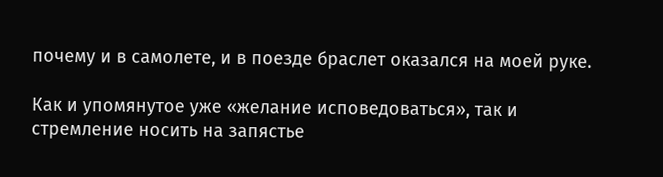почему и в самолете, и в поезде браслет оказался на моей руке.

Как и упомянутое уже «желание исповедоваться», так и стремление носить на запястье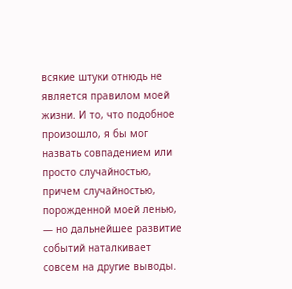всякие штуки отнюдь не является правилом моей жизни. И то, что подобное произошло, я бы мог назвать совпадением или просто случайностью, причем случайностью, порожденной моей ленью, — но дальнейшее развитие событий наталкивает совсем на другие выводы.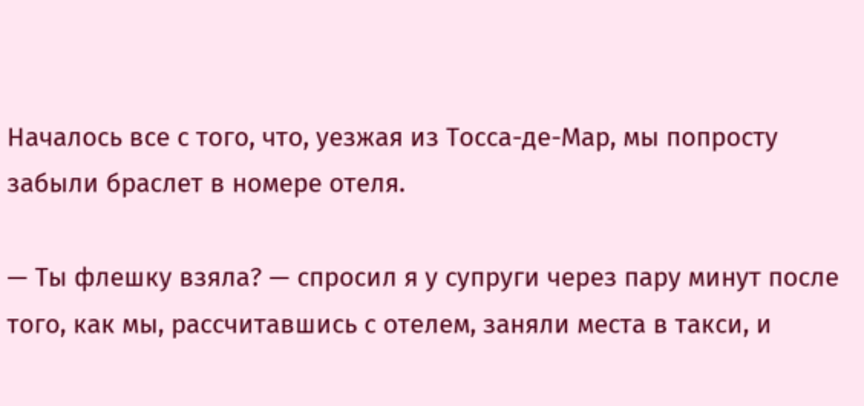Началось все с того, что, уезжая из Тосса-де-Мар, мы попросту забыли браслет в номере отеля.

— Ты флешку взяла? — спросил я у супруги через пару минут после того, как мы, рассчитавшись с отелем, заняли места в такси, и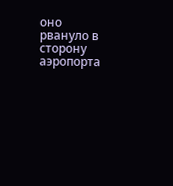оно рвануло в сторону аэропорта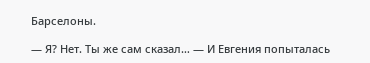Барселоны.

— Я? Нет. Ты же сам сказал… — И Евгения попыталась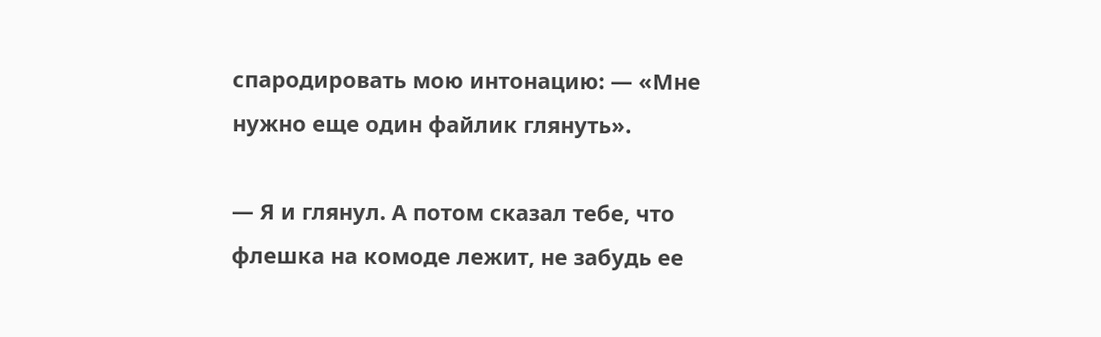спародировать мою интонацию: — «Мне нужно еще один файлик глянуть».

— Я и глянул. А потом сказал тебе, что флешка на комоде лежит, не забудь ее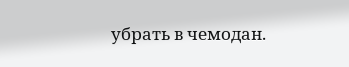убрать в чемодан.